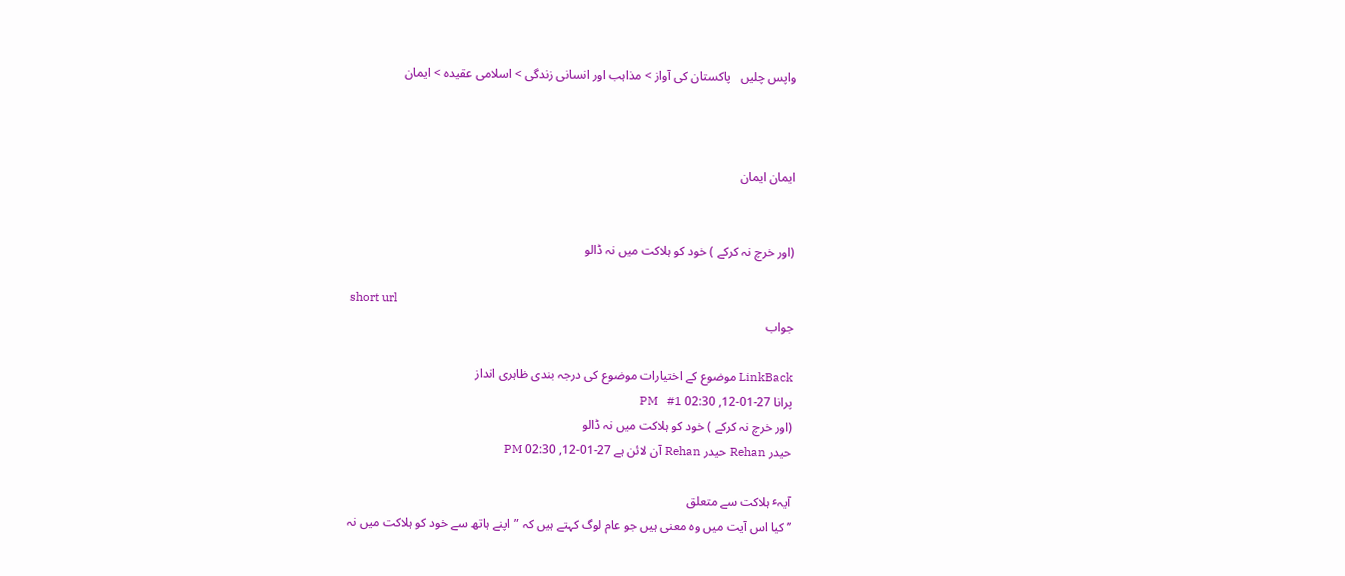واپس چلیں   پاکستان کی آواز > مذاہب اور انسانی زندگی > اسلامی عقیدہ > ایمان



ایمان ایمان


(اور خرچ نہ کرکے ) خود کو ہلاکت میں نہ ڈالو

short url
جواب

LinkBack موضوع کے اختیارات موضوع کی درجہ بندی ظاہری انداز
پرانا 27-01-12, 02:30 PM   #1
(اور خرچ نہ کرکے ) خود کو ہلاکت میں نہ ڈالو
حیدر Rehan حیدر Rehan آن لائن ہے 27-01-12, 02:30 PM

آیہٴ ہلاکت سے متعلق
’’ کیا اس آیت میں وہ معنی ہیں جو عام لوگ کہتے ہیں کہ ”اپنے ہاتھ سے خود کو ہلاکت میں نہ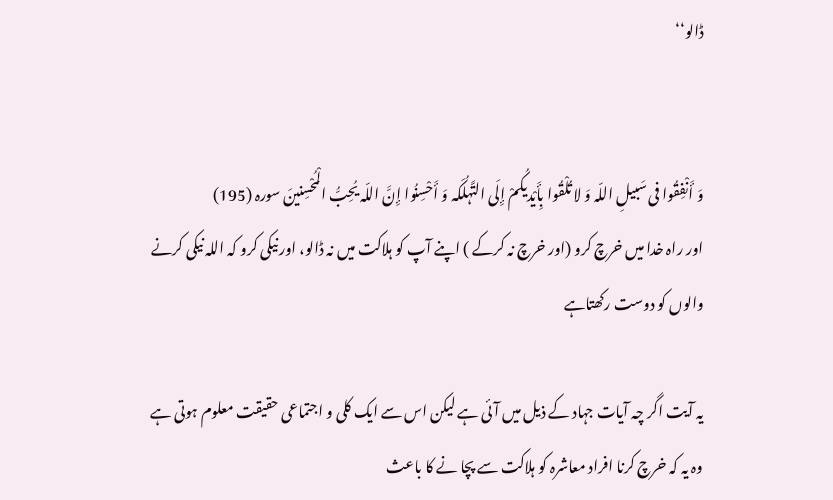ڈالو‘‘


وَ أَنْفِقُوا فی سَبیلِ اللّہ وَ لا تُلْقُوا بِأَیْدیکُمْ إِلَى التَّہلُکَہ وَ أَحْسِنُوا إِنَّ اللّہ یُحِبُّ الْمُحْسِنینَ سورہ (195)
اور راہ خدا میں خرچ کرو (اور خرچ نہ کرکے ) اپنے آپ کو ہلاکت میں نہ ڈالو، اور نیکی کرو کہ اللہ نیکی کرنے والوں کو دوست رکھتاہے

یہ آیت اگر چہ آیات جہاد کے ذیل میں آئی ہے لیکن اس سے ایک کلی و اجتماعی حقیقت معلوم ہوتی ہے وہ یہ کہ خرچ کرنا افراد معاشرہ کو ہلاکت سے پچا نے کا باعث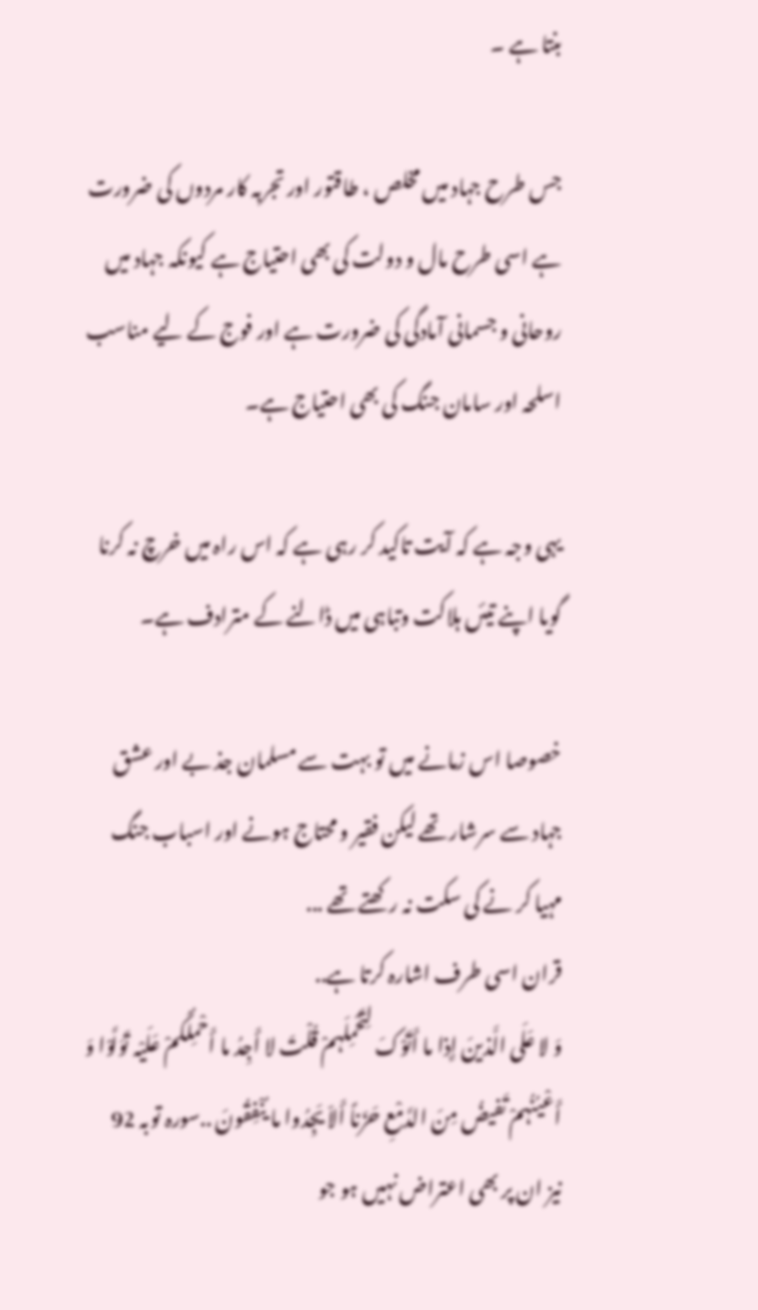بنتا ہے ۔

جس طرح جہاد میں مخلص ، طاقتور اور تجربہ کار مردوں کی ضرورت ہے اسی طرح مال و دولت کی بھی احتیاج ہے کیونکہ جہاد میں روحانی و جسمانی آمادگی کی ضرورت ہے اور فوج کے لیے مناسب اسلحہ اور سامان جنگ کی بھی احتیاج ہے۔

یہی وجہ ہے کہ آیت تاکید کر رہی ہے کہ اس راہ میں خرچ نہ کرنا گویا اپنے تیئں ہلاکت وتباہی میں ڈالنے کے مترادف ہے۔

خصوصا اس زمانے میں تو بہت سے مسلمان جذ بے اور عشق جہاد سے سرشار تھے لیکن فقیر و محتاج ہونے اور اسباب جنگ مہیا کر نے کی سکت نہ رکھتے تھے ...
قران اسی طرف اشارہ کرتا ہے..
وَ لا عَلَى الَّذینَ إِذا ما أَتَوْکَ لِتَحْمِلَہمْ قُلْتَ لا أَجِدُ ما أَحْمِلُکُمْ عَلَیْہ تَوَلَّوْا وَ أَعْیُنُہمْ تَفیضُ مِنَ الدَّمْعِ حَزَناً أَلاّ یَجِدُوا ما یُنْفِقُونَ ..سورہ توبہ 92
نیز ان پر بھی اعتراض نہیں ہو جو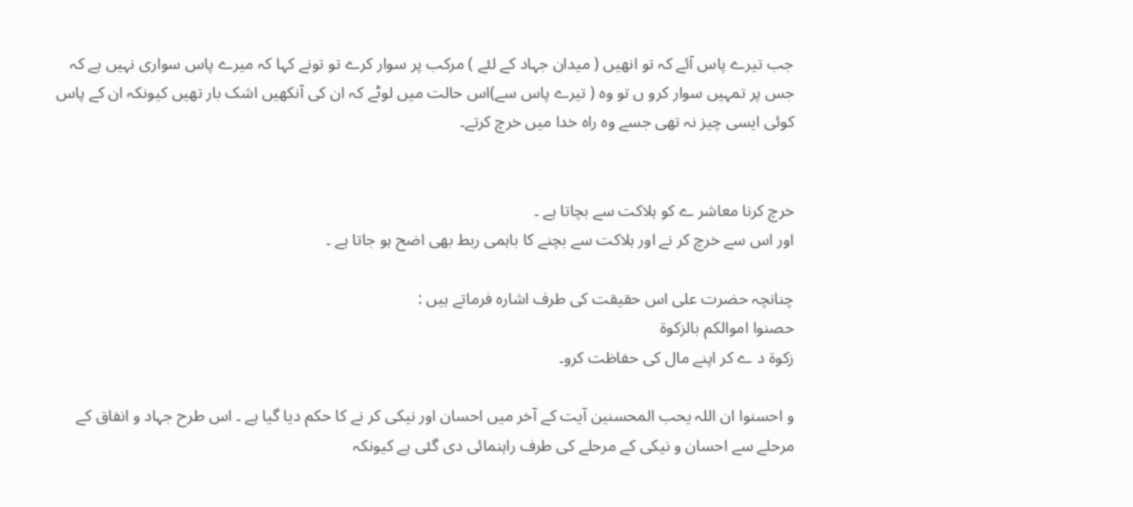جب تیرے پاس آئے کہ تو انھیں ( میدان جہاد کے لئے ) مرکب پر سوار کرے تو تونے کہا کہ میرے پاس سواری نہیں ہے کہ جس پر تمہیں سوار کرو ں تو وہ ( تیرے پاس سے)اس حالت میں لوٹے کہ ان کی آنکھیں اشک بار تھیں کیونکہ ان کے پاس کوئی ایسی چیز نہ تھی جسے وہ راہ خدا میں خرچ کرتے۔


خرچ کرنا معاشر ے کو ہلاکت سے بچاتا ہے ۔
اور اس سے خرچ کر نے اور ہلاکت سے بچنے کا باہمی ربط بھی اضح ہو جاتا ہے ۔

چنانچہ حضرت علی اس حقیقت کی طرف اشارہ فرماتے ہیں :
حصنوا اموالکم بالزکوة
زکوة د ے کر اپنے مال کی حفاظت کرو۔

و احسنوا ان اللہ یحب المحسنین آیت کے آخر میں احسان اور نیکی کر نے کا حکم دیا گیا ہے ۔ اس طرح جہاد و انفاق کے مرحلے سے احسان و نیکی کے مرحلے کی طرف راہنمائی دی گئی ہے کیونکہ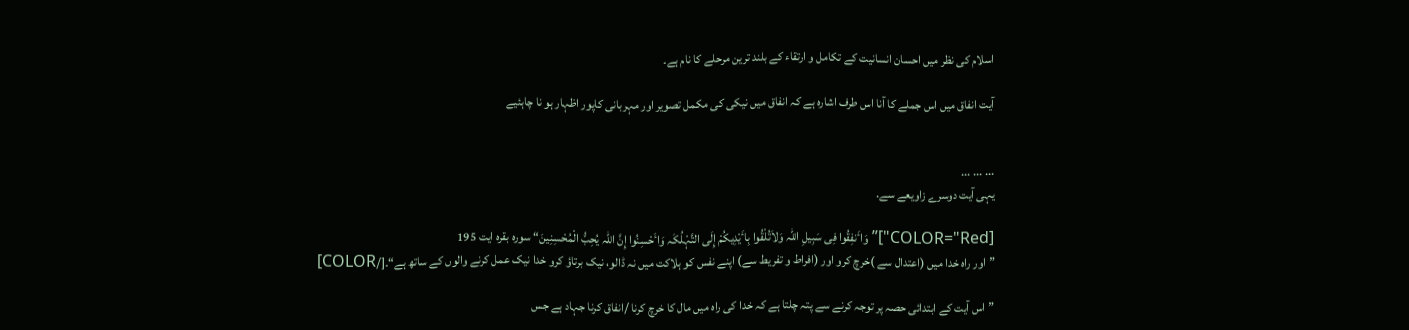اسلام کی نظر میں احسان انسانیت کے تکامل و ارتقاء کے بلند ترین مرحلے کا نام ہے۔

آیت انفاق میں اس جملے کا آنا اس طرف اشارہ ہے کہ انفاق میں نیکی کی مکمل تصویر اور مہربانی کاپور اظہار ہو نا چاہئیے


... ... ...
یہی آیت دوسرے زاویعے سے.

[COLOR="Red"]”وَاٴَنفِقُوا فِی سَبِیلِ اللہ وَلاَتُلْقُوا بِاٴَیْدِیکُمْ إِلَی التَّہْلُکَہ وَاٴَحْسِنُوا إِنَّ اللہ یُحِبُّ الْمُحْسِنِینَ“ سورہ بقرہ ایت 195
”اور راہ خدا میں (اعتدال سے )خرچ کرو اور (افراط و تفریط سے) اپنے نفس کو ہلاکت میں نہ ڈالو، نیک برتاؤ کرو خدا نیک عمل کرنے والوں کے ساتھ ہے“۔[/COLOR]

”اس آیت کے ابتدائی حصہ پر توجہ کرنے سے پتہ چلتا ہے کہ خدا کی راہ میں مال کا خرچ کرنا /انفاق کرنا جہاد ہے جس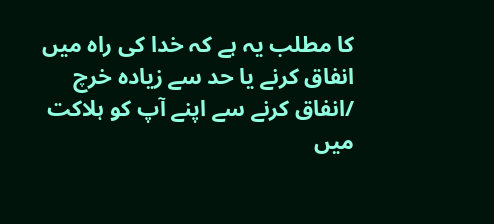کا مطلب یہ ہے کہ خدا کی راہ میں انفاق کرنے یا حد سے زیادہ خرچ /انفاق کرنے سے اپنے آپ کو ہلاکت میں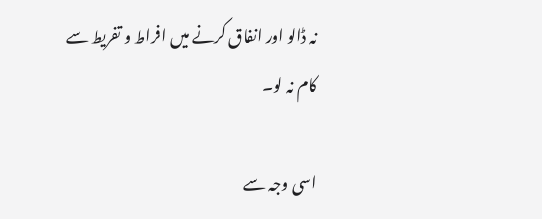نہ ڈالو اور انفاق کرنے میں افراط و تفریط سے کام نہ لو۔

اسی وجہ سے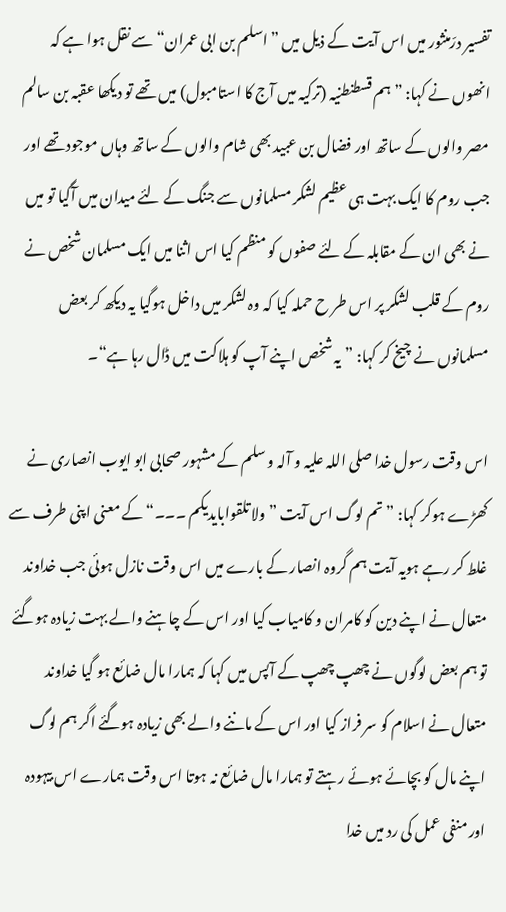تفسیر درّمنثور میں اس آیت کے ذیل میں ”اسلم بن ابی عمران“سے نقل ہوا ہے کہ انھوں نے کہا: ”ہم قسطنطنیہ (ترکیہ میں آج کا استامبول) میں تھے تو دیکھا عقبہ بن سالم مصر والوں کے ساتھ اور فضال بن عبید بھی شام والوں کے ساتھ وہاں موجود تھے اور جب روم کا ایک بہت ہی عظیم لشکر مسلمانوں سے جنگ کے لئے میدان میں آگیا تو میں نے بھی ان کے مقابلہ کے لئے صفوں کو منظم کیا اس اثنا میں ایک مسلمان شخص نے روم کے قلب لشکر پر اس طر ح حملہ کیا کہ وہ لشکر میں داخل ہوگیا یہ دیکھ کر بعض مسلمانوں نے چیخ کر کہا: ”یہ شخص اپنے آپ کو ہلاکت میں ڈال رہا ہے“۔

اس وقت رسول خدا صلی اللہ علیہ و آلہ و سلم کے مشہور صحابی ابو ایوب انصاری نے کھڑے ہوکر کہا: ”تم لوگ اس آیت ”ولا تلقوابایدیکم ۔۔۔“کے معنی اپنی طرف سے غلط کر رہے ہویہ آیت ہم گروہ انصار کے بارے میں اس وقت نازل ہوئی جب خداوند متعال نے اپنے دین کو کامران و کامیاب کیا اور اس کے چاہنے والے بہت زیادہ ہوگئے تو ہم بعض لوگوں نے چھپ چھپ کے آپس میں کہا کہ ہمارا مال ضائع ہو گیا خداوند متعال نے اسلام کو سر فراز کیا اور اس کے ماننے والے بھی زیادہ ہوگئے اگر ہم لوگ اپنے مال کو بچائے ہوئے رہتے تو ہمارا مال ضائع نہ ہوتا اس وقت ہمارے اس بیہودہ اور منفی عمل کی رد میں خدا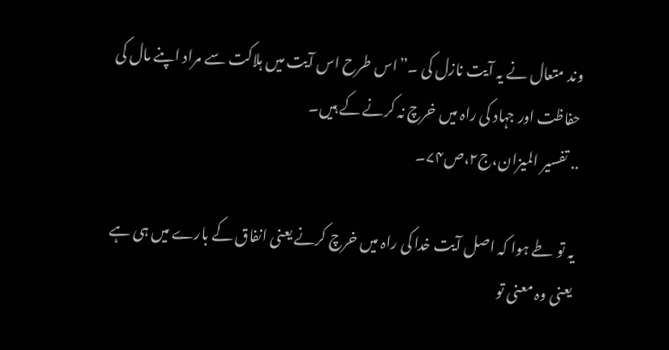وند متعال نے یہ آیت نازل کی ۔”اس طرح اس آیت میں ہلاکت سے مراد اپنے مال کی حفاظت اور جہاد کی راہ میں خرچ نہ کرنے کے ہیں۔
.. تفسیر المیزان،ج۲،ص۷۴۔

یہ تو طے ہوا کہ اصل آیت خدا کی راہ میں خرچ کرنے یعنی انفاق کے بارے میں ہی ہے
یعنی وہ معنی تو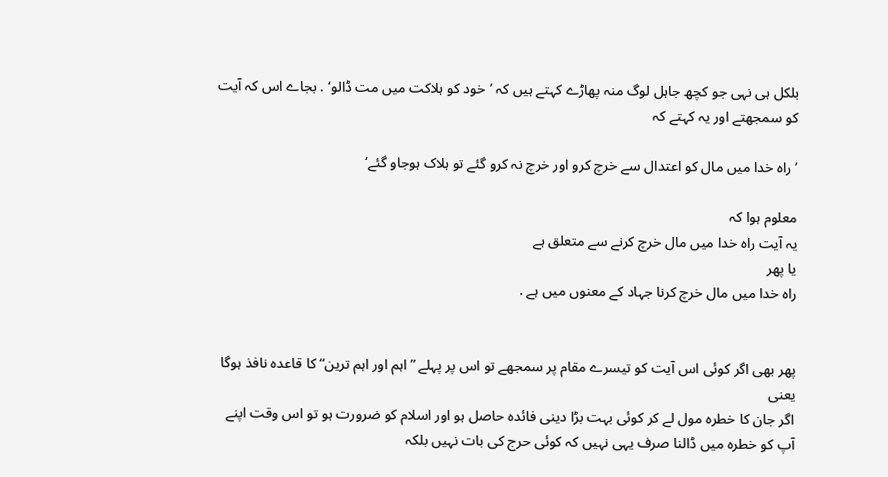بلکل ہی نہی جو کچھ جاہل لوگ منہ پھاڑے کہتے ہیں کہ ’خود کو ہلاکت میں مت ڈالو‘ . بجاے اس کہ آیت کو سمجھتے اور یہ کہتے کہ

’راہ خدا میں مال کو اعتدال سے خرچ کرو اور خرچ نہ کرو گئے تو ہلاک ہوجاو گئے‘

معلوم ہوا کہ
یہ آیت راہ خدا میں مال خرچ کرنے سے متعلق ہے
یا پھر
راہ خدا میں مال خرچ کرنا جہاد کے معنوں میں ہے .


پھر بھی اگر کوئی اس آیت کو تیسرے مقام پر سمجھے تو اس پر پہلے ”اہم اور اہم ترین“ کا قاعدہ نافذ ہوگا
یعنی
اگر جان کا خطرہ مول لے کر کوئی بہت بڑا دینی فائدہ حاصل ہو اور اسلام کو ضرورت ہو تو اس وقت اپنے آپ کو خطرہ میں ڈالنا صرف یہی نہیں کہ کوئی حرج کی بات نہیں بلکہ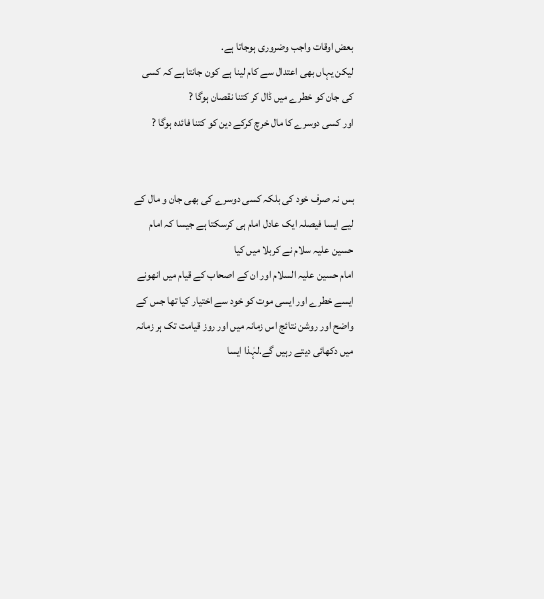بعض اوقات واجب وضروری ہوجاتا ہے.
لیکن یہاں بھی اعتدال سے کام لینا ہے کون جانتا ہے کہ کسی کی جان کو خطرے میں ڈال کر کتنا نقصان ہوگا ?
اور کسی دوسرے کا مال خرچ کرکے دین کو کتنا فائدہ ہوگا ?


بس نہ صرف خود کی بلکہ کسی دوسرے کی بھی جان و مال کے لیے ایسا فیصلہ ایک عادل امام ہی کرسکتا ہے جیسا کہ امام حسین علیہ سلام نے کربلا میں کیا
امام حسین علیہ السلام اور ان کے اصحاب کے قیام میں انھونے ایسے خطرے اور ایسی موت کو خود سے اختیار کیا تھا جس کے واضح اور روشن نتائج اس زمانہ میں اور روز قیامت تک ہر زمانہ میں دکھائی دیتے رہیں گے.لہٰذا ایسا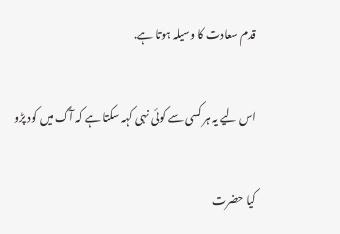قدم سعادت کا وسیلہ ہوتا ہے.

اس لیے یہ ہر کسی سے کوئی نہی کہہ سکتا ہے کہ آگ میں کود پڑو

کیا حضرت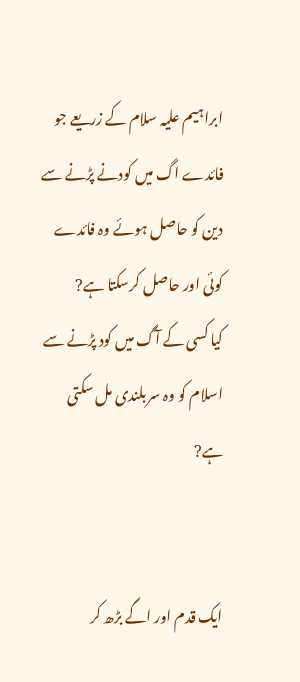ابراہیم علیہ سلام کے زریعے جو فائدے اگ میں کودنے پڑنے سے دین کو حاصل ہوئے وہ فائدے کوئی اور حاصل کرسکتا ہے?
کیا کسی کے آگ میں کود پڑنے سے اسلام کو وہ سربلندی مل سکتی ہے?


ایک قدم اور اگے بڑھ کر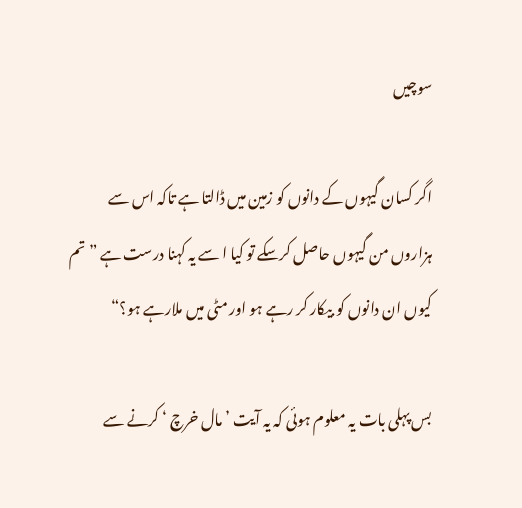سوچیں

اگر کسان گیہوں کے دانوں کو زمین میں ڈالتا ہے تاکہ اس سے ہزاروں من گیہوں حاصل کرسکے تو کیا ا سے یہ کہنا درست ہے ”تم کیوں ان دانوں کو بیکار کر رہے ہو اور مٹی میں ملارہے ہو؟“

بس پہلی بات یہ معلوم ہوئی کہ یہ آیت ’مال خرچ ‘ کرنے سے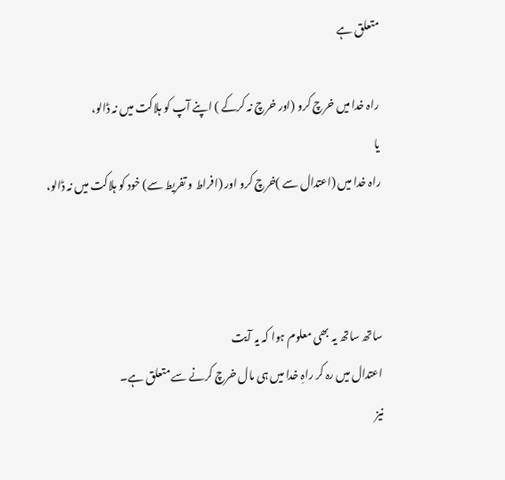متعلق ہے

راہ خدا میں خرچ کرو (اور خرچ نہ کرکے ) اپنے آپ کو ہلاکت میں نہ ڈالو،
یا
راہ خدا میں (اعتدال سے )خرچ کرو اور (افراط و تفریط سے) خود کو ہلاکت میں نہ ڈالو،



ساتھ ساتھ یہ بھی معلوم ہوا کہ یہ آیت
اعتدال میں رہ کر راہِ خدا میں ہی مال خرچ کرنے سے متعلق ہے۔
نیز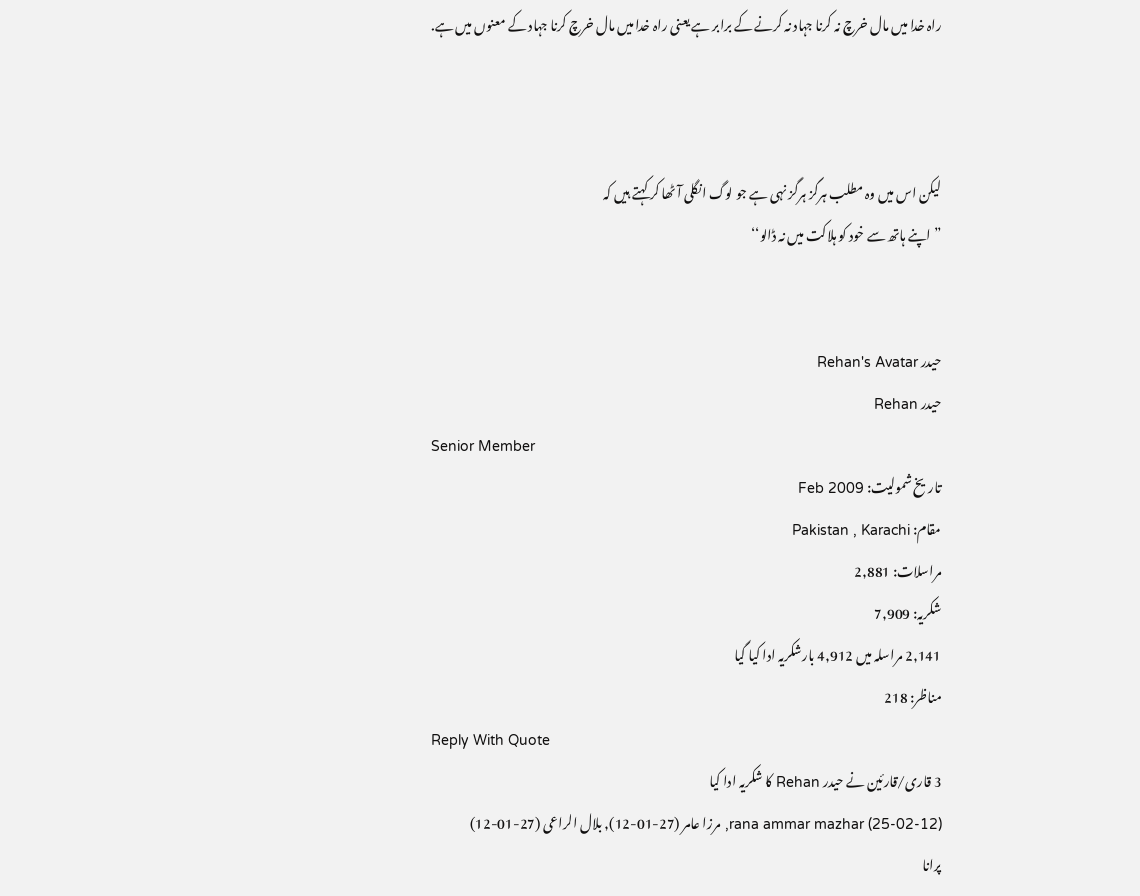راہ خدا میں مال خرچ نہ کرنا جہاد نہ کرنے کے برابر ہے یعنی راہ خدا میں مال خرچ کرنا جہاد کے معنوں میں ہے.



لیکن اس میں وہ مطلب ہرگز ہرگز نہی ہے جو لوگ انگلی آٹھا کر کہتے ہیں کہ
”اپنے ہاتھ سے خود کو ہلاکت میں نہ ڈالو‘‘


حیدر Rehan's Avatar
حیدر Rehan
Senior Member
تاریخ شمولیت: Feb 2009
مقام: Pakistan , Karachi
مراسلات: 2,881
شکریہ: 7,909
2,141 مراسلہ میں 4,912 بارشکریہ ادا کیا گیا
مناظر: 218
Reply With Quote
3 قاری/قارئین نے حیدر Rehan کا شکریہ ادا کیا
rana ammar mazhar (25-02-12), مرزا عامر (27-01-12), بلال الراعی (27-01-12)
پرانا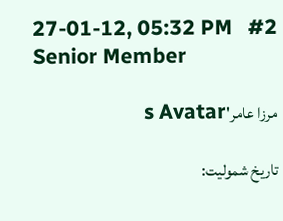27-01-12, 05:32 PM   #2
Senior Member

مرزا عامر's Avatar

تاریخ شمولیت: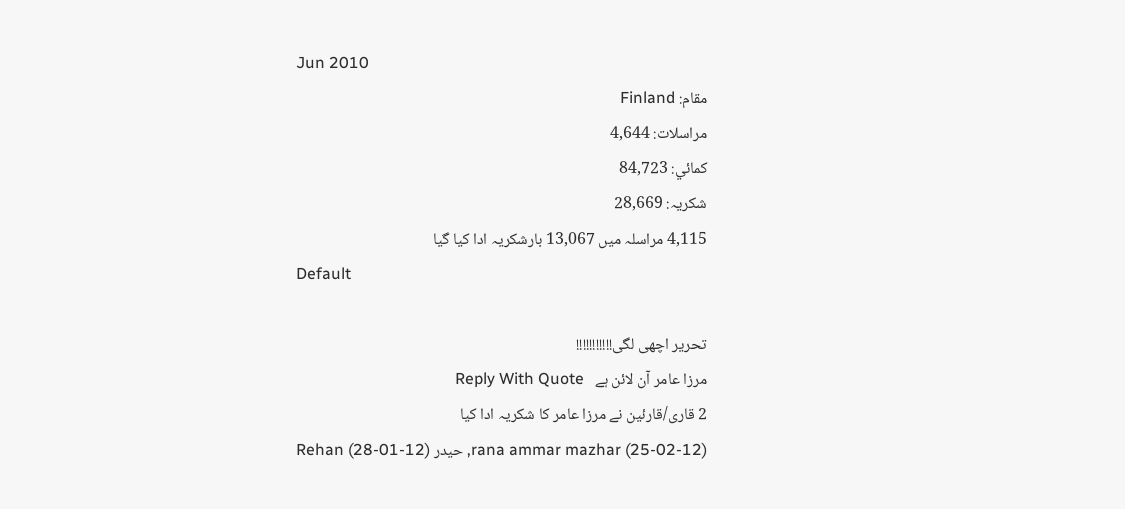Jun 2010
مقام: Finland
مراسلات: 4,644
کمائي: 84,723
شکریہ: 28,669
4,115 مراسلہ میں 13,067 بارشکریہ ادا کیا گیا
Default

تحریر اچھی لگی!!!!!!!!!!!
مرزا عامر آن لائن ہے   Reply With Quote
2 قاری/قارئین نے مرزا عامر کا شکریہ ادا کیا
rana ammar mazhar (25-02-12), حیدر Rehan (28-01-12)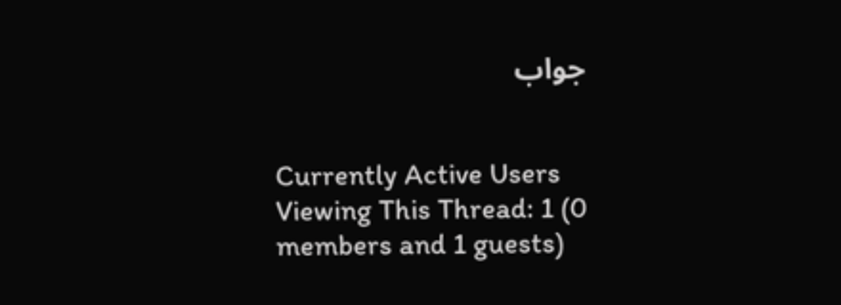جواب


Currently Active Users Viewing This Thread: 1 (0 members and 1 guests)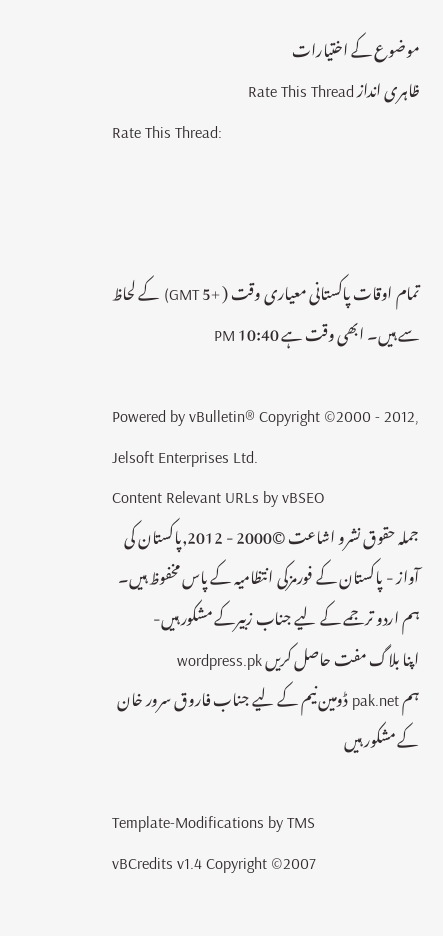موضوع کے اختیارات
ظاہری انداز Rate This Thread
Rate This Thread:



تمام اوقات پاکستانی معیاری وقت ( +5 GMT) کے لحاظ سے ہیں۔ ابھی وقت ہے 10:40 PM

Powered by vBulletin® Copyright ©2000 - 2012, Jelsoft Enterprises Ltd.
Content Relevant URLs by vBSEO
جملہ حقوق نشرو اشاعت ©2000 - 2012,پاکستان کی آواز - پاکستان کے فورمزکی انتظامیہ کے پاس مخفوظ ہیں۔ ہم اردو ترجمے کے لیے جناب زبیرکے مشکور ہیں-
اپنا بلاگ مفت حاصل کریں wordpress.pk
ہم pak.net ڈومین نیم کے لیے جناب فاروق سرور خان کے مشکور ہیں

Template-Modifications by TMS
vBCredits v1.4 Copyright ©2007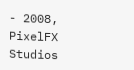- 2008, PixelFX Studios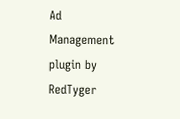Ad Management plugin by RedTyger